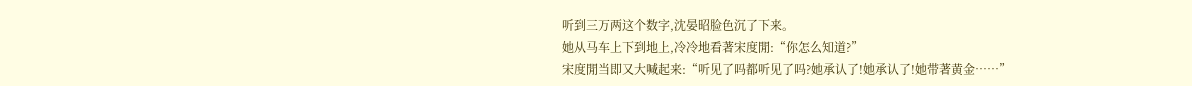听到三万两这个数字,沈晏昭脸色沉了下来。
她从马车上下到地上,冷冷地看著宋度閒:“你怎么知道?”
宋度閒当即又大喊起来:“听见了吗都听见了吗?她承认了!她承认了!她带著黄金……”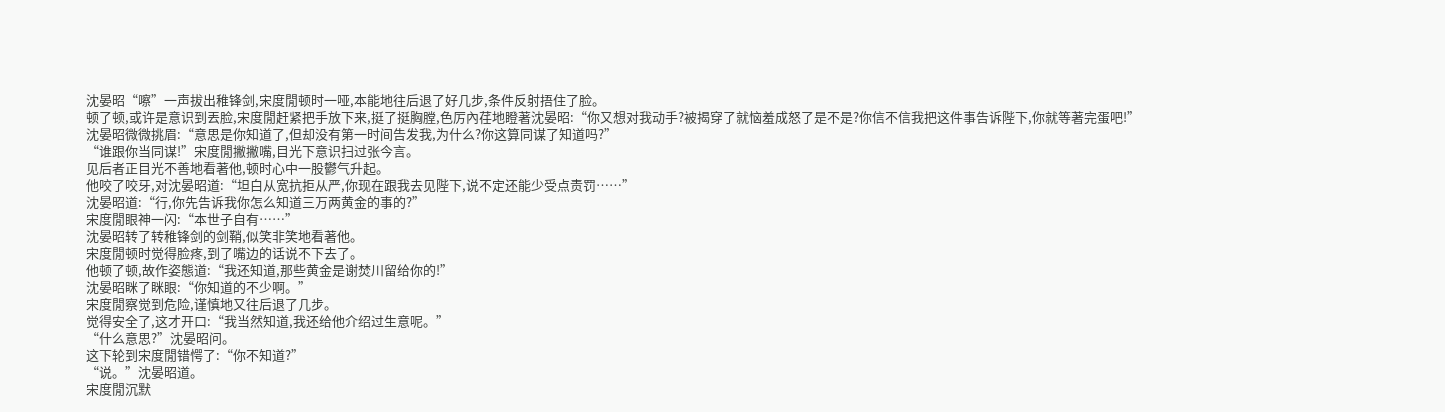沈晏昭“嚓”一声拔出稚锋剑,宋度閒顿时一哑,本能地往后退了好几步,条件反射捂住了脸。
顿了顿,或许是意识到丟脸,宋度閒赶紧把手放下来,挺了挺胸膛,色厉內荏地瞪著沈晏昭:“你又想对我动手?被揭穿了就恼羞成怒了是不是?你信不信我把这件事告诉陛下,你就等著完蛋吧!”
沈晏昭微微挑眉:“意思是你知道了,但却没有第一时间告发我,为什么?你这算同谋了知道吗?”
“谁跟你当同谋!”宋度閒撇撇嘴,目光下意识扫过张今言。
见后者正目光不善地看著他,顿时心中一股鬱气升起。
他咬了咬牙,对沈晏昭道:“坦白从宽抗拒从严,你现在跟我去见陛下,说不定还能少受点责罚……”
沈晏昭道:“行,你先告诉我你怎么知道三万两黄金的事的?”
宋度閒眼神一闪:“本世子自有……”
沈晏昭转了转稚锋剑的剑鞘,似笑非笑地看著他。
宋度閒顿时觉得脸疼,到了嘴边的话说不下去了。
他顿了顿,故作姿態道:“我还知道,那些黄金是谢焚川留给你的!”
沈晏昭眯了眯眼:“你知道的不少啊。”
宋度閒察觉到危险,谨慎地又往后退了几步。
觉得安全了,这才开口:“我当然知道,我还给他介绍过生意呢。”
“什么意思?”沈晏昭问。
这下轮到宋度閒错愕了:“你不知道?”
“说。”沈晏昭道。
宋度閒沉默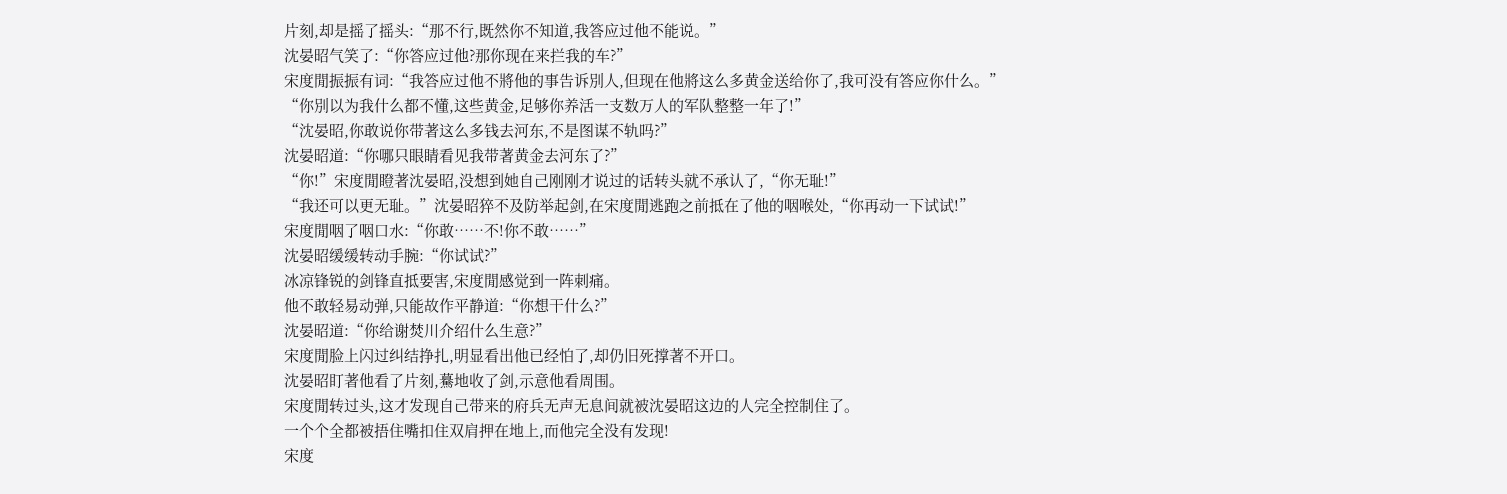片刻,却是摇了摇头:“那不行,既然你不知道,我答应过他不能说。”
沈晏昭气笑了:“你答应过他?那你现在来拦我的车?”
宋度閒振振有词:“我答应过他不將他的事告诉別人,但现在他將这么多黄金送给你了,我可没有答应你什么。”
“你別以为我什么都不懂,这些黄金,足够你养活一支数万人的军队整整一年了!”
“沈晏昭,你敢说你带著这么多钱去河东,不是图谋不轨吗?”
沈晏昭道:“你哪只眼睛看见我带著黄金去河东了?”
“你!”宋度閒瞪著沈晏昭,没想到她自己刚刚才说过的话转头就不承认了,“你无耻!”
“我还可以更无耻。”沈晏昭猝不及防举起剑,在宋度閒逃跑之前抵在了他的咽喉处,“你再动一下试试!”
宋度閒咽了咽口水:“你敢……不!你不敢……”
沈晏昭缓缓转动手腕:“你试试?”
冰凉锋锐的剑锋直抵要害,宋度閒感觉到一阵刺痛。
他不敢轻易动弹,只能故作平静道:“你想干什么?”
沈晏昭道:“你给谢焚川介绍什么生意?”
宋度閒脸上闪过纠结挣扎,明显看出他已经怕了,却仍旧死撑著不开口。
沈晏昭盯著他看了片刻,驀地收了剑,示意他看周围。
宋度閒转过头,这才发现自己带来的府兵无声无息间就被沈晏昭这边的人完全控制住了。
一个个全都被捂住嘴扣住双肩押在地上,而他完全没有发现!
宋度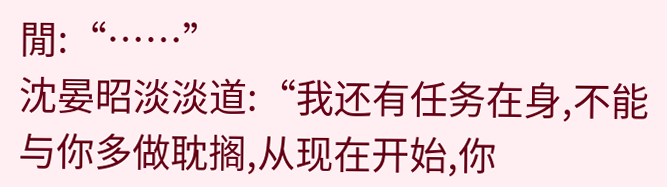閒:“……”
沈晏昭淡淡道:“我还有任务在身,不能与你多做耽搁,从现在开始,你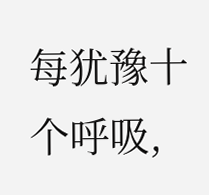每犹豫十个呼吸,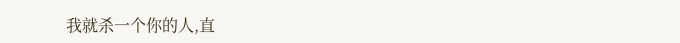我就杀一个你的人,直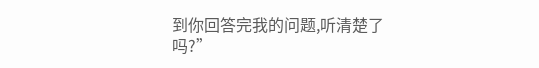到你回答完我的问题,听清楚了吗?”